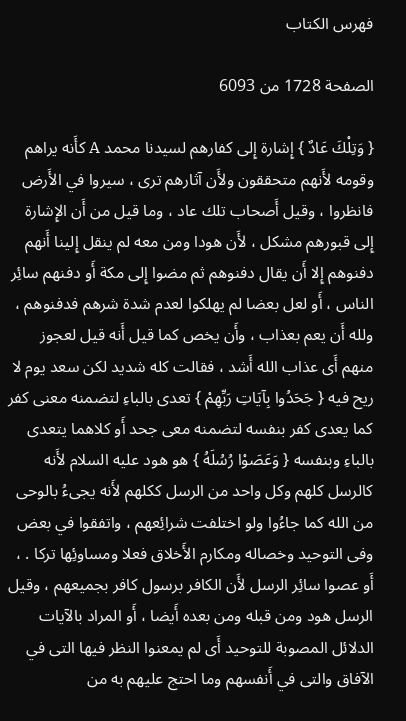فهرس الكتاب

الصفحة 1728 من 6093

{ وَتِلْكَ عَادٌ } إِشارة إِلى كفارهم لسيدنا محمد A كأَنه يراهم وقومه لأَنهم متحققون ولأَن آثارهم ترى ، سيروا في الأَرض فانظروا ، وقيل أَصحاب تلك عاد ، وما قيل من أَن الإِشارة إِلى قبورهم مشكل ، لأَن هودا ومن معه لم ينقل إِلينا أَنهم دفنوهم إِلا أَن يقال دفنوهم ثم مضوا إِلى مكة أَو دفنهم سائِر الناس ، أَو لعل بعضا لم يهلكوا لعدم شدة شرهم فدفنوهم ، ولله أَن يعم بعذاب ، وأَن يخص كما قيل أَنه قيل لعجوز منهم أَى عذاب الله أَشد ، فقالت كله شديد لكن سعد يوم لا ريح فيه { جَحَدُوا بِآيَاتِ رَبِّهِمْ } تعدى بالباءِ لتضمنه معنى كفر كما يعدى كفر بنفسه لتضمنه معى جحد أَو كلاهما يتعدى بالباءِ وبنفسه { وَعَصَوْا رُسُلَهُ } هو هود عليه السلام لأَنه كالرسل كلهم وكل واحد من الرسل ككلهم لأَنه يجىءُ بالوحى من الله كما جاءُوا ولو اختلفت شرائِعهم ، واتفقوا في بعض وفى التوحيد وخصاله ومكارم الأَخلاق فعلا ومساوئِها تركا . ، أَو عصوا سائِر الرسل لأَن الكافر برسول كافر بجميعهم ، وقيل الرسل هود ومن قبله ومن بعده أَيضا ، أَو المراد بالآيات الدلائل المصوبة للتوحيد أَى لم يمعنوا النظر فيها التى في الآفاق والتى في أَنفسهم وما احتج عليهم به من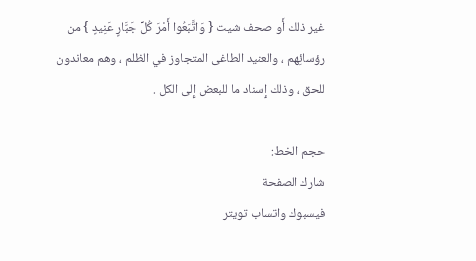غير ذلك أَو صحف شيت { وَاتَّبَعُوا أَمْرَ كُلِّ جَبَّارٍ عَنِيدٍ } من رؤسائِهم ، والعنيد الطاغى المتجاوز في الظلم ، وهم معاندون للحق ، وذلك إِسناد ما للبعض إِلى الكل .

حجم الخط:
شارك الصفحة
فيسبوك واتساب تويتر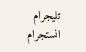تليجرام انستجرام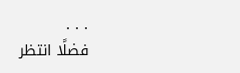. . .
فضلًا انتظر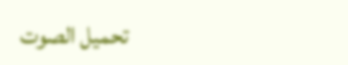تحميل الصوت